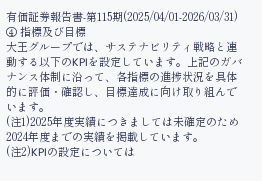有価証券報告書-第115期(2025/04/01-2026/03/31)
④ 指標及び目標
大王グループでは、サステナビリティ戦略と連動する以下のKPIを設定しています。上記のガバナンス体制に沿って、各指標の進捗状況を具体的に評価・確認し、目標達成に向け取り組んでいます。
(注1)2025年度実績につきましては未確定のため2024年度までの実績を掲載しています。
(注2)KPIの設定については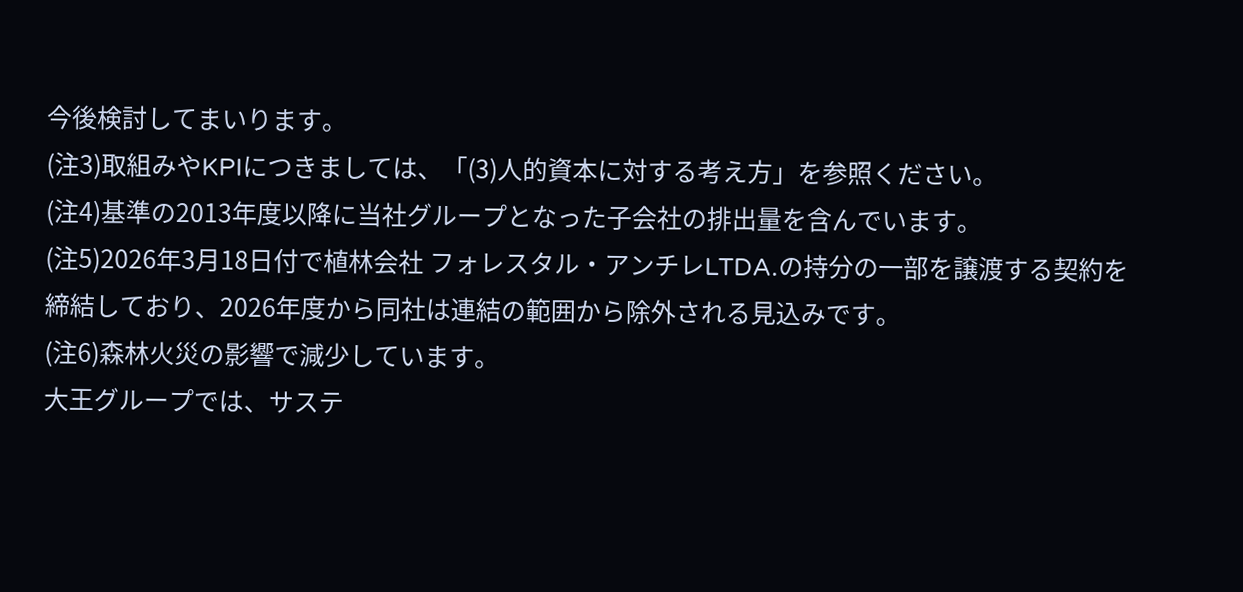今後検討してまいります。
(注3)取組みやKPIにつきましては、「(3)人的資本に対する考え方」を参照ください。
(注4)基準の2013年度以降に当社グループとなった子会社の排出量を含んでいます。
(注5)2026年3月18日付で植林会社 フォレスタル・アンチレLTDA.の持分の一部を譲渡する契約を締結しており、2026年度から同社は連結の範囲から除外される見込みです。
(注6)森林火災の影響で減少しています。
大王グループでは、サステ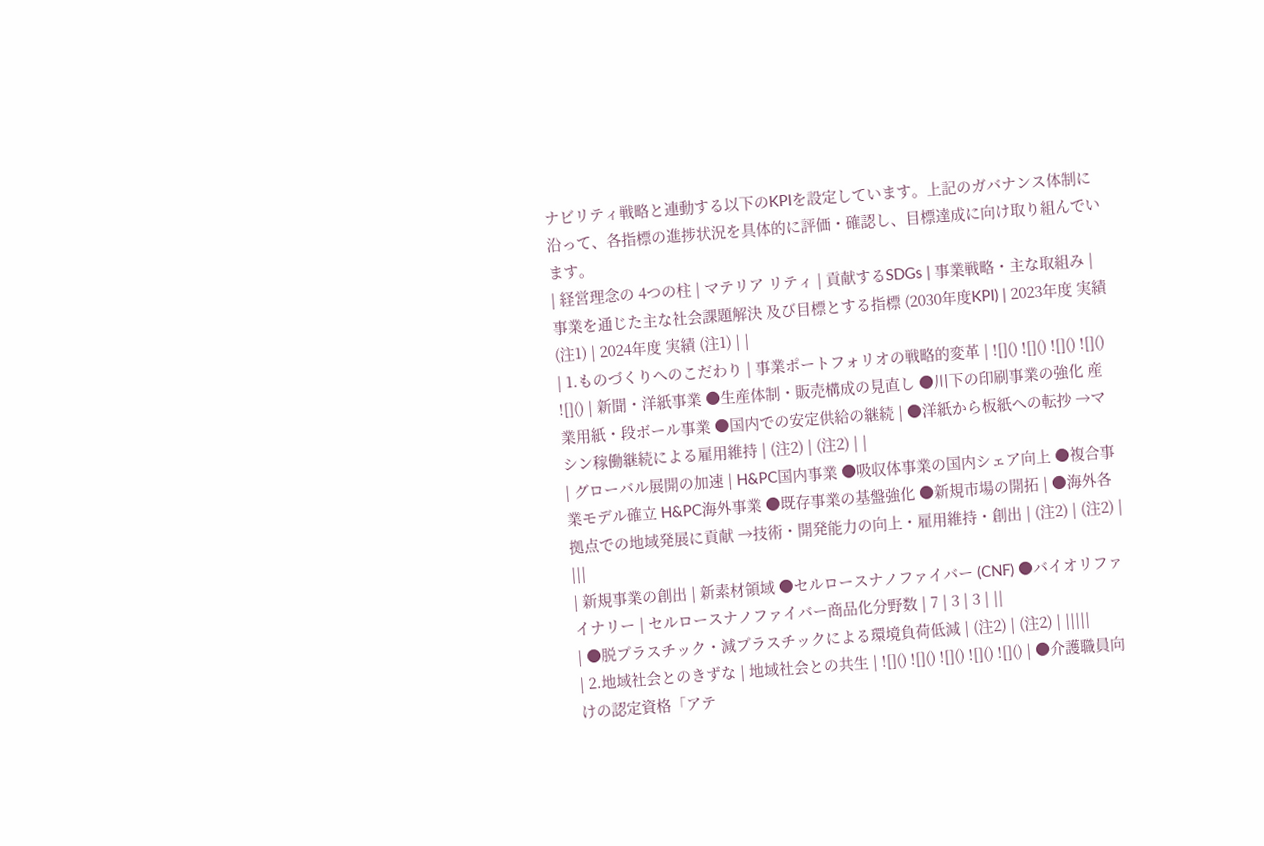ナビリティ戦略と連動する以下のKPIを設定しています。上記のガバナンス体制に沿って、各指標の進捗状況を具体的に評価・確認し、目標達成に向け取り組んでいます。
| 経営理念の 4つの柱 | マテリア リティ | 貢献するSDGs | 事業戦略・主な取組み | 事業を通じた主な社会課題解決 及び目標とする指標 (2030年度KPI) | 2023年度 実績 (注1) | 2024年度 実績 (注1) | |
| 1.ものづくりへのこだわり | 事業ポートフォリオの戦略的変革 | ![]() ![]() ![]() ![]() ![]() | 新聞・洋紙事業 ●生産体制・販売構成の見直し ●川下の印刷事業の強化 産業用紙・段ボール事業 ●国内での安定供給の継続 | ●洋紙から板紙への転抄 →マシン稼働継続による雇用維持 | (注2) | (注2) | |
| グローバル展開の加速 | H&PC国内事業 ●吸収体事業の国内シェア向上 ●複合事業モデル確立 H&PC海外事業 ●既存事業の基盤強化 ●新規市場の開拓 | ●海外各拠点での地域発展に貢献 →技術・開発能力の向上・雇用維持・創出 | (注2) | (注2) | |||
| 新規事業の創出 | 新素材領域 ●セルロースナノファイバー (CNF) ●バイオリファイナリー | セルロースナノファイバー商品化分野数 | 7 | 3 | 3 | ||
| ●脱プラスチック・減プラスチックによる環境負荷低減 | (注2) | (注2) | |||||
| 2.地域社会とのきずな | 地域社会との共生 | ![]() ![]() ![]() ![]() ![]() | ●介護職員向けの認定資格「アテ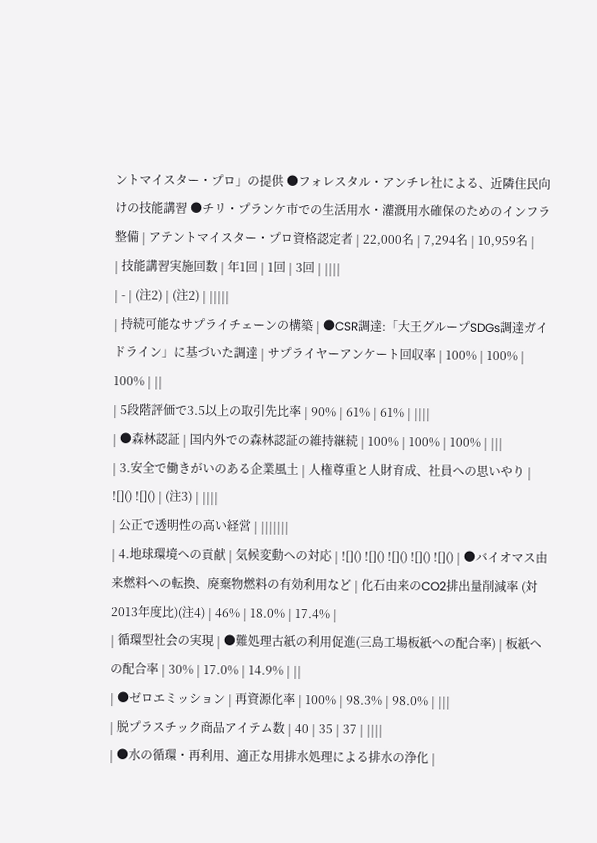ントマイスター・プロ」の提供 ●フォレスタル・アンチレ社による、近隣住民向けの技能講習 ●チリ・プランケ市での生活用水・灌漑用水確保のためのインフラ整備 | アテントマイスター・プロ資格認定者 | 22,000名 | 7,294名 | 10,959名 |
| 技能講習実施回数 | 年1回 | 1回 | 3回 | ||||
| - | (注2) | (注2) | |||||
| 持続可能なサプライチェーンの構築 | ●CSR調達:「大王グループSDGs調達ガイドライン」に基づいた調達 | サプライヤーアンケート回収率 | 100% | 100% | 100% | ||
| 5段階評価で3.5以上の取引先比率 | 90% | 61% | 61% | ||||
| ●森林認証 | 国内外での森林認証の維持継続 | 100% | 100% | 100% | |||
| 3.安全で働きがいのある企業風土 | 人権尊重と人財育成、社員への思いやり | ![]() ![]() | (注3) | ||||
| 公正で透明性の高い経営 | |||||||
| 4.地球環境への貢献 | 気候変動への対応 | ![]() ![]() ![]() ![]() ![]() | ●バイオマス由来燃料への転換、廃棄物燃料の有効利用など | 化石由来のCO2排出量削減率 (対2013年度比)(注4) | 46% | 18.0% | 17.4% |
| 循環型社会の実現 | ●難処理古紙の利用促進(三島工場板紙への配合率) | 板紙への配合率 | 30% | 17.0% | 14.9% | ||
| ●ゼロエミッション | 再資源化率 | 100% | 98.3% | 98.0% | |||
| 脱プラスチック商品アイテム数 | 40 | 35 | 37 | ||||
| ●水の循環・再利用、適正な用排水処理による排水の浄化 |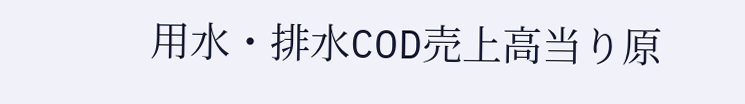用水・排水COD売上高当り原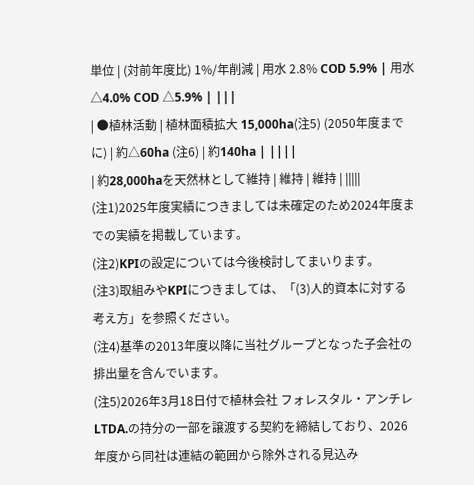単位 | (対前年度比) 1%/年削減 | 用水 2.8% COD 5.9% | 用水 △4.0% COD △5.9% | |||
| ●植林活動 | 植林面積拡大 15,000ha(注5) (2050年度までに) | 約△60ha (注6) | 約140ha | ||||
| 約28,000haを天然林として維持 | 維持 | 維持 | |||||
(注1)2025年度実績につきましては未確定のため2024年度までの実績を掲載しています。
(注2)KPIの設定については今後検討してまいります。
(注3)取組みやKPIにつきましては、「(3)人的資本に対する考え方」を参照ください。
(注4)基準の2013年度以降に当社グループとなった子会社の排出量を含んでいます。
(注5)2026年3月18日付で植林会社 フォレスタル・アンチレLTDA.の持分の一部を譲渡する契約を締結しており、2026年度から同社は連結の範囲から除外される見込み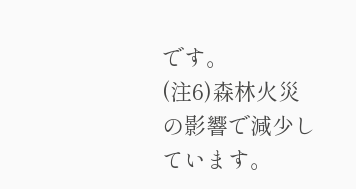です。
(注6)森林火災の影響で減少しています。